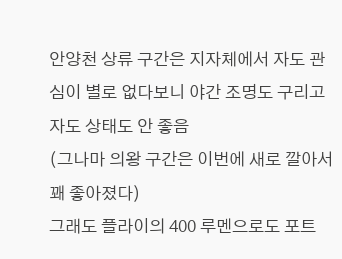안양천 상류 구간은 지자체에서 자도 관심이 별로 없다보니 야간 조명도 구리고 자도 상태도 안 좋음
(그나마 의왕 구간은 이번에 새로 깔아서 꽤 좋아졌다)
그래도 플라이의 400 루멘으로도 포트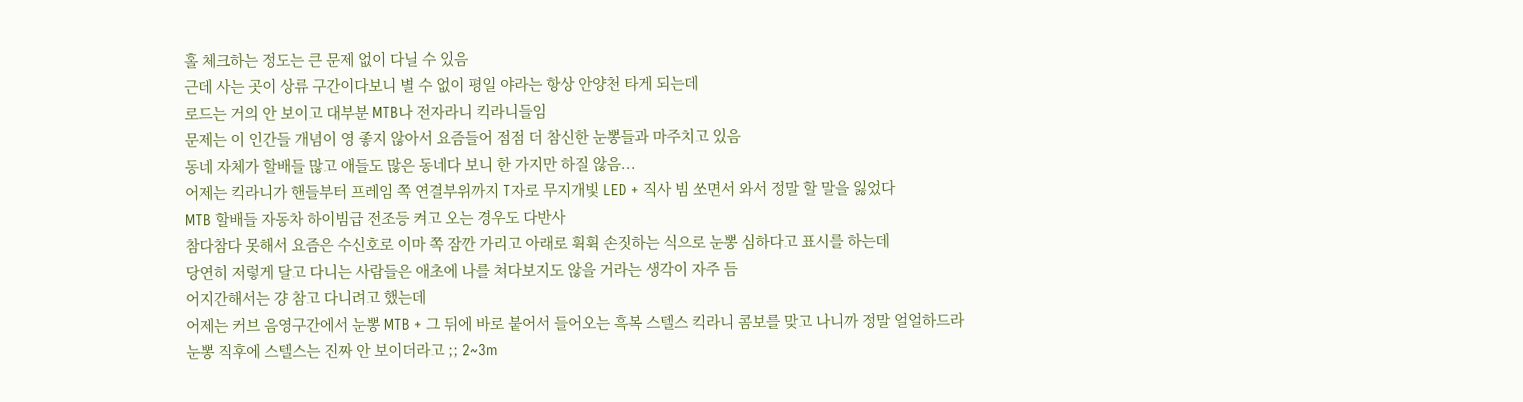홀 체크하는 정도는 큰 문제 없이 다닐 수 있음
근데 사는 곳이 상류 구간이다보니 별 수 없이 평일 야라는 항상 안양천 타게 되는데
로드는 거의 안 보이고 대부분 MTB나 전자라니 킥라니들임
문제는 이 인간들 개념이 영 좋지 않아서 요즘들어 점점 더 참신한 눈뽕들과 마주치고 있음
동네 자체가 할배들 많고 애들도 많은 동네다 보니 한 가지만 하질 않음...
어제는 킥라니가 핸들부터 프레임 쪽 연결부위까지 T자로 무지개빛 LED + 직사 빔 쏘면서 와서 정말 할 말을 잃었다
MTB 할배들 자동차 하이빔급 전조등 켜고 오는 경우도 다반사
참다참다 못해서 요즘은 수신호로 이마 쪽 잠깐 가리고 아래로 휙휙 손짓하는 식으로 눈뽕 심하다고 표시를 하는데
당연히 저렇게 달고 다니는 사람들은 애초에 나를 쳐다보지도 않을 거라는 생각이 자주 듬
어지간해서는 걍 참고 다니려고 했는데
어제는 커브 음영구간에서 눈뽕 MTB + 그 뒤에 바로 붙어서 들어오는 흑복 스텔스 킥라니 콤보를 맞고 나니까 정말 얼얼하드라
눈뽕 직후에 스텔스는 진짜 안 보이더라고 ;; 2~3m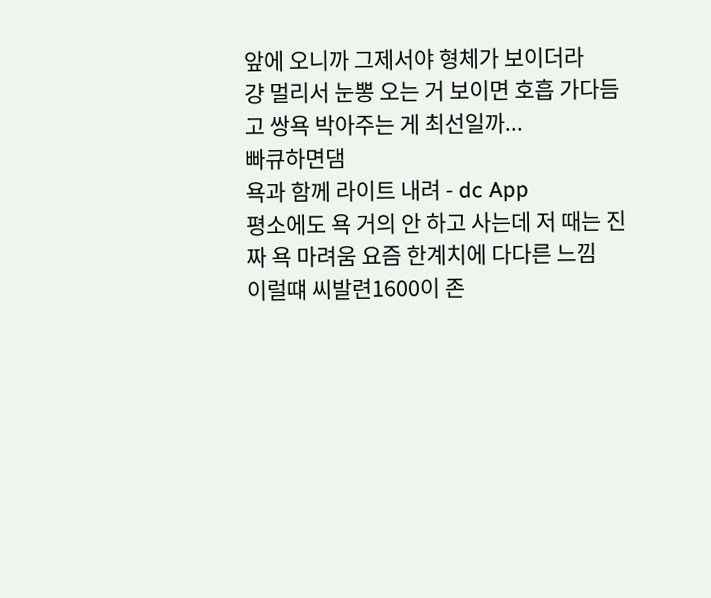앞에 오니까 그제서야 형체가 보이더라
걍 멀리서 눈뽕 오는 거 보이면 호흡 가다듬고 쌍욕 박아주는 게 최선일까...
빠큐하면댐
욕과 함께 라이트 내려 - dc App
평소에도 욕 거의 안 하고 사는데 저 때는 진짜 욕 마려움 요즘 한계치에 다다른 느낌
이럴떄 씨발련1600이 존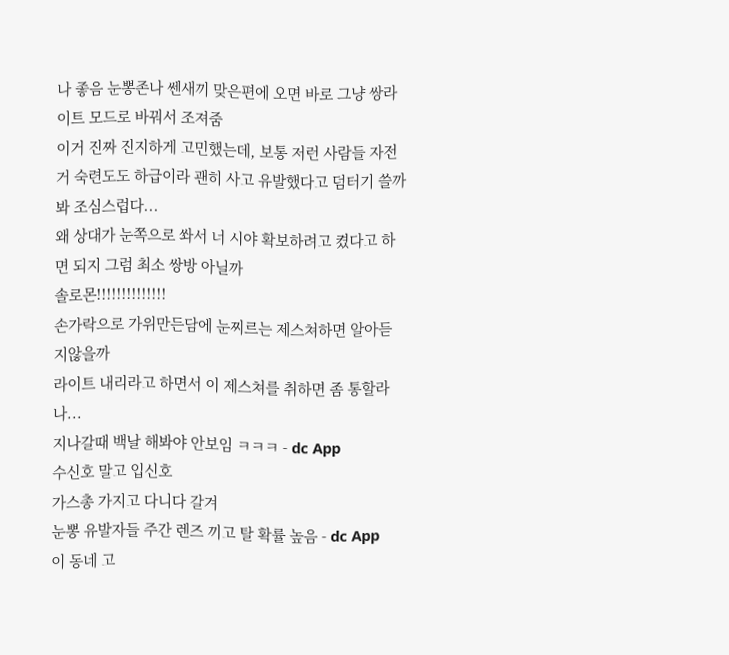나 좋음 눈뽕존나 쎈새끼 맞은편에 오면 바로 그냥 쌍라이트 모드로 바꿔서 조져줌
이거 진짜 진지하게 고민했는데, 보통 저런 사람들 자전거 숙련도도 하급이라 괜히 사고 유발했다고 덤터기 쓸까봐 조심스럽다...
왜 상대가 눈쪽으로 쏴서 너 시야 확보하려고 켰다고 하면 되지 그럼 최소 쌍방 아닐까
솔로몬!!!!!!!!!!!!!!
손가락으로 가위만든담에 눈찌르는 제스쳐하면 알아듣지않을까
라이트 내리라고 하면서 이 제스쳐를 취하면 좀 통할라나...
지나갈때 백날 해봐야 안보임 ㅋㅋㅋ - dc App
수신호 말고 입신호
가스총 가지고 다니다 갈겨
눈뽕 유발자들 주간 렌즈 끼고 탈 확률 높음 - dc App
이 동네 고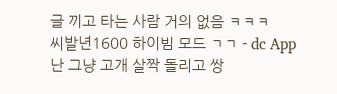글 끼고 타는 사람 거의 없음 ㅋㅋㅋ
씨발년1600 하이빔 모드 ㄱㄱ - dc App
난 그냥 고개 살짝 돌리고 쌍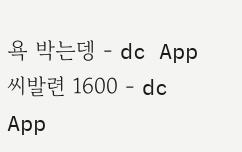욕 박는뎅 - dc App
씨발련 1600 - dc App